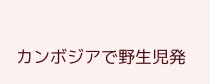カンボジアで野生児発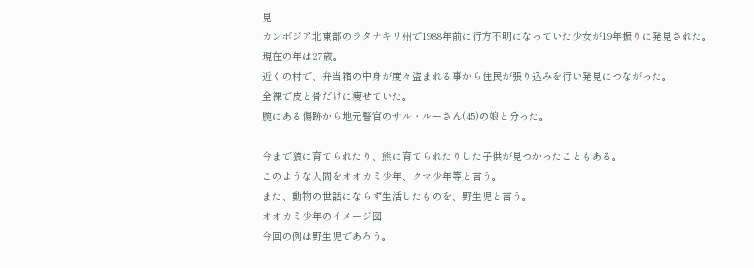見
カンボジア北東部のラタナキリ州で1988年前に行方不明になっていた少女が19年振りに発見された。
現在の年は27歳。
近くの村で、弁当箱の中身が度々盗まれる事から住民が張り込みを行い発見につながった。
全裸で皮と骨だけに痩せていた。
腕にある傷跡から地元警官のサル・ルーさん(45)の娘と分った。

今まで狼に育てられたり、熊に育てられたりした子供が見つかったこともある。
このような人間をオオカミ少年、クマ少年等と言う。
また、動物の世話にならず生活したものを、野生児と言う。
オオカミ少年のイメージ図
今回の例は野生児であろう。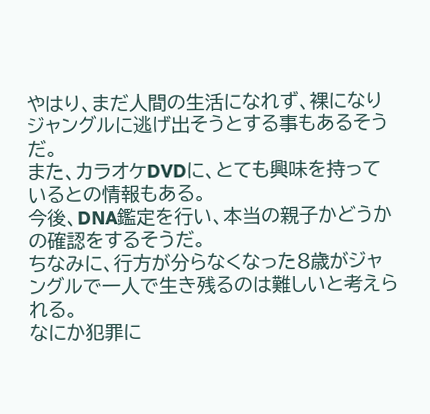やはり、まだ人間の生活になれず、裸になりジャングルに逃げ出そうとする事もあるそうだ。
また、カラオケDVDに、とても興味を持っているとの情報もある。
今後、DNA鑑定を行い、本当の親子かどうかの確認をするそうだ。
ちなみに、行方が分らなくなった8歳がジャングルで一人で生き残るのは難しいと考えられる。
なにか犯罪に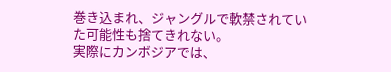巻き込まれ、ジャングルで軟禁されていた可能性も捨てきれない。
実際にカンボジアでは、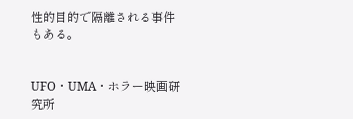性的目的で隔離される事件もある。


UFO・UMA・ホラー映画研究所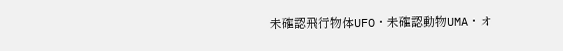未確認飛行物体UFO・未確認動物UMA・オ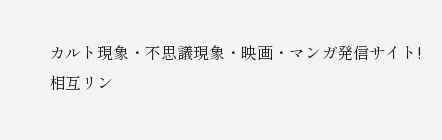カルト現象・不思議現象・映画・マンガ発信サイト!
相互リン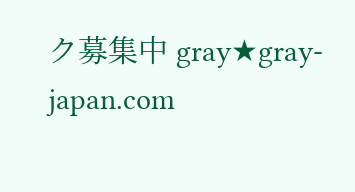ク募集中 gray★gray-japan.com